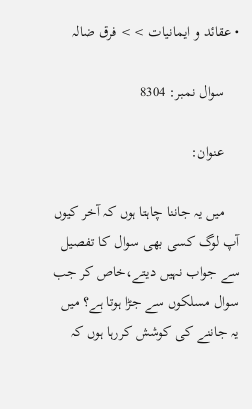• عقائد و ایمانیات >> فرق ضالہ

    سوال نمبر: 8304

    عنوان:

    میں یہ جاننا چاہتا ہوں کہ آخر کیوں آپ لوگ کسی بھی سوال کا تفصیل سے جواب نہیں دیتے،خاص کر جب سوال مسلکوں سے جڑا ہوتا ہے؟ میں یہ جاننے کی کوشش کررہا ہوں کہ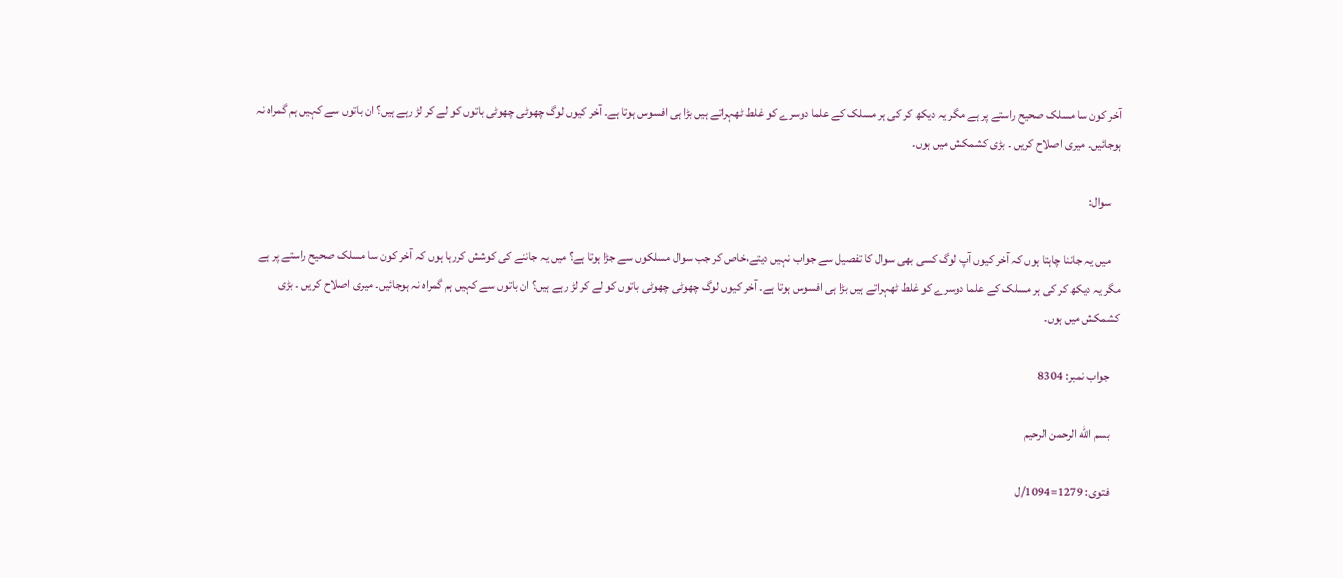آخر کون سا مسلک صحیح راستے پر ہے مگر یہ دیکھ کر کی ہر مسلک کے علما دوسرے کو غلط ٹھہراتے ہیں بڑا ہی افسوس ہوتا ہے۔ آخر کیوں لوگ چھوٹی چھوٹی باتوں کو لے کر لڑ رہے ہیں؟ ان باتوں سے کہیں ہم گمراہ نہ ہوجائیں۔ میری اصلاح کریں ۔ بڑی کشمکش میں ہوں۔

    سوال:

    میں یہ جاننا چاہتا ہوں کہ آخر کیوں آپ لوگ کسی بھی سوال کا تفصیل سے جواب نہیں دیتے،خاص کر جب سوال مسلکوں سے جڑا ہوتا ہے؟ میں یہ جاننے کی کوشش کررہا ہوں کہ آخر کون سا مسلک صحیح راستے پر ہے مگر یہ دیکھ کر کی ہر مسلک کے علما دوسرے کو غلط ٹھہراتے ہیں بڑا ہی افسوس ہوتا ہے۔ آخر کیوں لوگ چھوٹی چھوٹی باتوں کو لے کر لڑ رہے ہیں؟ ان باتوں سے کہیں ہم گمراہ نہ ہوجائیں۔ میری اصلاح کریں ۔ بڑی کشمکش میں ہوں۔

    جواب نمبر: 8304

    بسم الله الرحمن الرحيم

    فتوی: 1279=1094/ل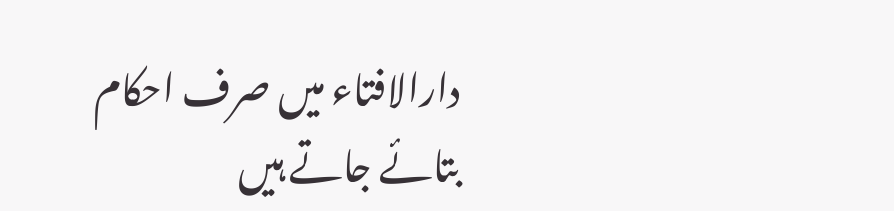دارالافتاء میں صرف احکام بتائے جاتے ہیں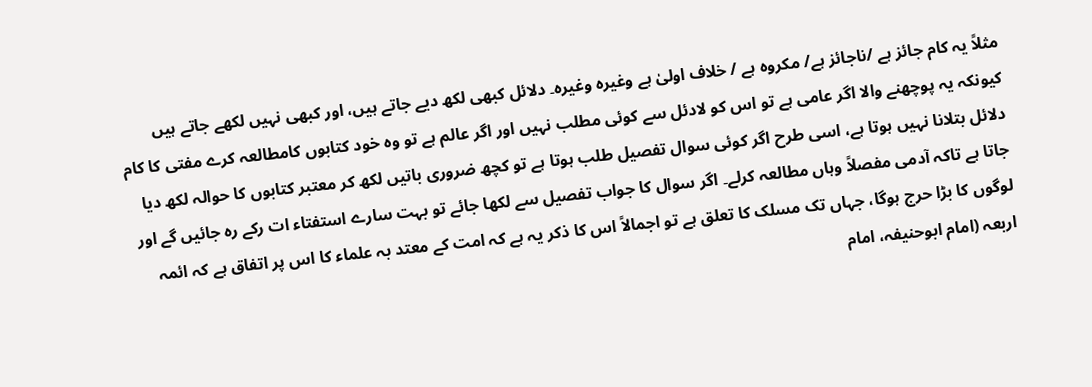مثلاً یہ کام جائز ہے /ناجائز ہے/ مکروہ ہے / خلاف اولیٰ ہے وغیرہ وغیرہ۔ دلائل کبھی لکھ دیے جاتے ہیں، اور کبھی نہیں لکھے جاتے ہیں کیونکہ یہ پوچھنے والا اگر عامی ہے تو اس کو لادئل سے کوئی مطلب نہیں اور اگر عالم ہے تو وہ خود کتابوں کامطالعہ کرے مفتی کا کام دلائل بتلانا نہیں ہوتا ہے، اسی طرح اگر کوئی سوال تفصیل طلب ہوتا ہے تو کچھ ضروری باتیں لکھ کر معتبر کتابوں کا حوالہ لکھ دیا جاتا ہے تاکہ آدمی مفصلاً وہاں مطالعہ کرلے۔ اگر سوال کا جواب تفصیل سے لکھا جائے تو بہت سارے استفتاء ات رکے رہ جائیں گے اور لوگوں کا بڑا حرج ہوگا، جہاں تک مسلک کا تعلق ہے تو اجمالاً اس کا ذکر یہ ہے کہ امت کے معتد بہ علماء کا اس پر اتفاق ہے کہ ائمہ اربعہ (امام ابوحنیفہ، امام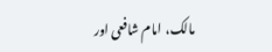مالک، امام شافعی اور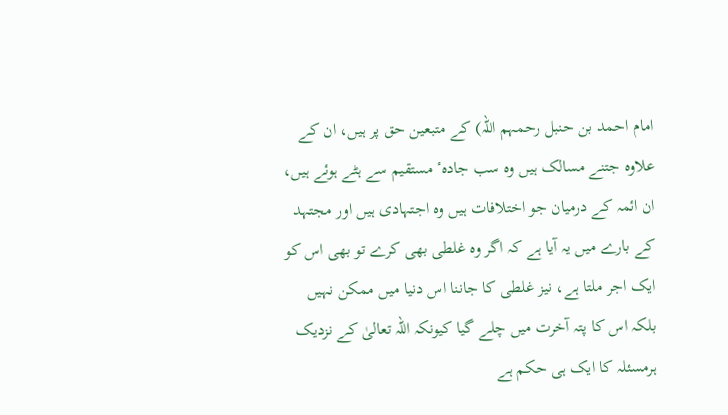امام احمد بن حنبل رحمہم اللہ) کے متبعین حق پر ہیں، ان کے علاوہ جتنے مسالک ہیں وہ سب جادہٴ مستقیم سے ہٹے ہوئے ہیں، ان ائمہ کے درمیان جو اختلافات ہیں وہ اجتہادی ہیں اور مجتہد کے بارے میں یہ آیا ہے کہ اگر وہ غلطی بھی کرے تو بھی اس کو ایک اجر ملتا ہے، نیز غلطی کا جاننا اس دنیا میں ممکن نہیں بلکہ اس کا پتہ آخرت میں چلے گیا کیونکہ اللہ تعالیٰ کے نزدیک ہرمسئلہ کا ایک ہی حکم ہے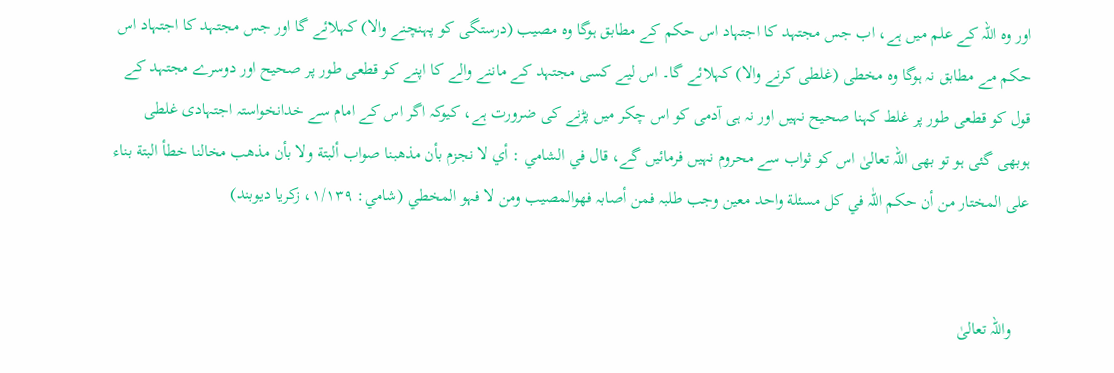اور وہ اللہ کے علم میں ہے، اب جس مجتہد کا اجتہاد اس حکم کے مطابق ہوگا وہ مصیب (درستگی کو پہنچنے والا) کہلائے گا اور جس مجتہد کا اجتہاد اس حکم مے مطابق نہ ہوگا وہ مخطی (غلطی کرنے والا) کہلائے گا۔ اس لیے کسی مجتہد کے ماننے والے کا اپنے کو قطعی طور پر صحیح اور دوسرے مجتہد کے قول کو قطعی طور پر غلط کہنا صحیح نہیں اور نہ ہی آدمی کو اس چکر میں پڑنے کی ضرورت ہے، کیوکہ اگر اس کے امام سے خدانخواستہ اجتہادی غلطی ہوبھی گئی ہو تو بھی اللہ تعالیٰ اس کو ثواب سے محروم نہیں فرمائیں گے، قال في الشامي : أي لا نجزم بأن مذھبنا صواب ألبتة ولا بأن مذھب مخالنا خطأ البتة بناء علی المختار من أن حکم اللّٰہ في کل مسئلة واحد معین وجب طلبہ فمن أصابہ فھوالمصیب ومن لا فہو المخطي (شامي: ۱/۱۳۹، زکریا دیوبند)


    واللہ تعالیٰ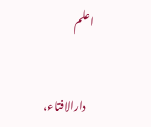اعلم


    دارالافتاء،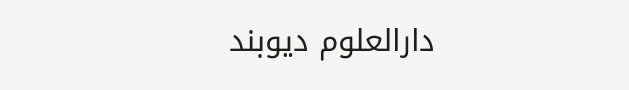دارالعلوم دیوبند